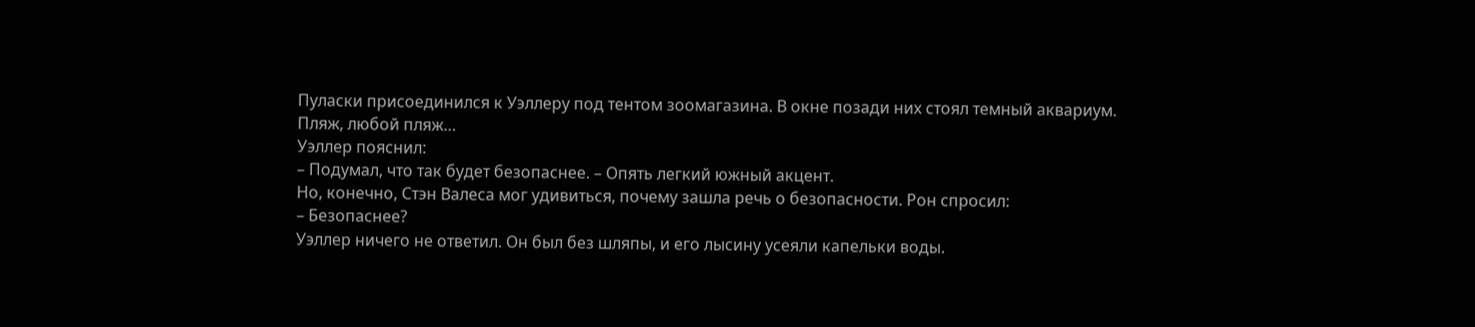Пуласки присоединился к Уэллеру под тентом зоомагазина. В окне позади них стоял темный аквариум.
Пляж, любой пляж…
Уэллер пояснил:
– Подумал, что так будет безопаснее. – Опять легкий южный акцент.
Но, конечно, Стэн Валеса мог удивиться, почему зашла речь о безопасности. Рон спросил:
– Безопаснее?
Уэллер ничего не ответил. Он был без шляпы, и его лысину усеяли капельки воды.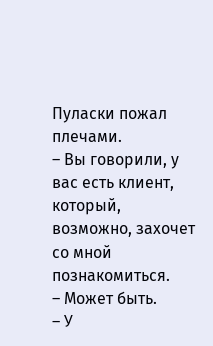Пуласки пожал плечами.
– Вы говорили, у вас есть клиент, который, возможно, захочет со мной познакомиться.
– Может быть.
– У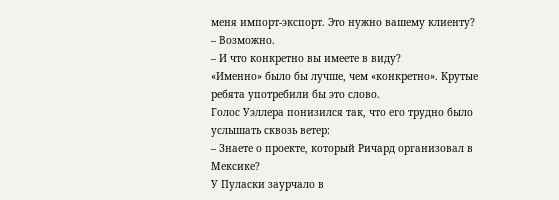меня импорт-экспорт. Это нужно вашему клиенту?
– Возможно.
– И что конкретно вы имеете в виду?
«Именно» было бы лучше, чем «конкретно». Крутые ребята употребили бы это слово.
Голос Уэллера понизился так, что его трудно было услышать сквозь ветер:
– Знаете о проекте, который Ричард организовал в Мексике?
У Пуласки заурчало в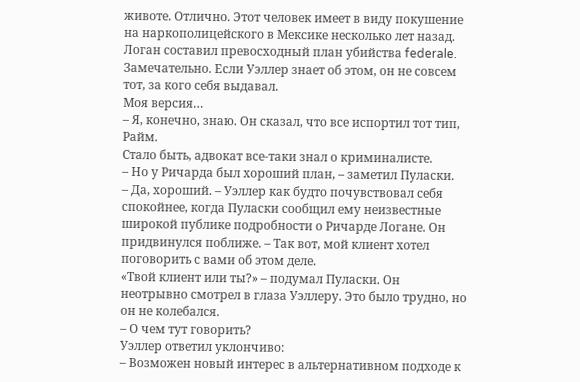животе. Отлично. Этот человек имеет в виду покушение на наркополицейского в Мексике несколько лет назад. Логан составил превосходный план убийства federale. Замечательно. Если Уэллер знает об этом, он не совсем тот, за кого себя выдавал.
Моя версия…
– Я, конечно, знаю. Он сказал, что все испортил тот тип, Райм.
Стало быть, адвокат все-таки знал о криминалисте.
– Но у Ричарда был хороший план, – заметил Пуласки.
– Да, хороший. – Уэллер как будто почувствовал себя спокойнее, когда Пуласки сообщил ему неизвестные широкой публике подробности о Ричарде Логане. Он придвинулся поближе. – Так вот, мой клиент хотел поговорить с вами об этом деле.
«Твой клиент или ты?» – подумал Пуласки. Он неотрывно смотрел в глаза Уэллеру. Это было трудно, но он не колебался.
– О чем тут говорить?
Уэллер ответил уклончиво:
– Возможен новый интерес в альтернативном подходе к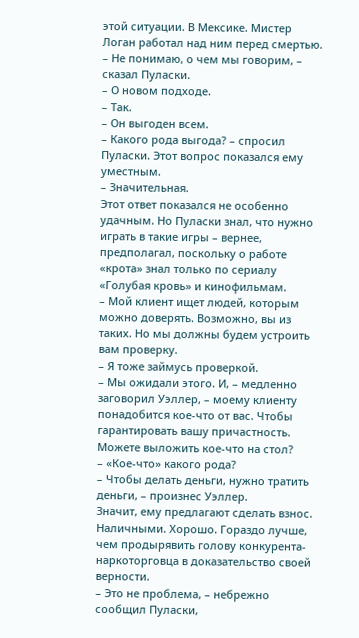этой ситуации. В Мексике. Мистер Логан работал над ним перед смертью.
– Не понимаю, о чем мы говорим, – сказал Пуласки.
– О новом подходе.
– Так.
– Он выгоден всем.
– Какого рода выгода? – спросил Пуласки. Этот вопрос показался ему уместным.
– Значительная.
Этот ответ показался не особенно удачным. Но Пуласки знал, что нужно играть в такие игры – вернее, предполагал, поскольку о работе «крота» знал только по сериалу «Голубая кровь» и кинофильмам.
– Мой клиент ищет людей, которым можно доверять. Возможно, вы из таких. Но мы должны будем устроить вам проверку.
– Я тоже займусь проверкой.
– Мы ожидали этого. И, – медленно заговорил Уэллер, – моему клиенту понадобится кое-что от вас. Чтобы гарантировать вашу причастность. Можете выложить кое-что на стол?
– «Кое-что» какого рода?
– Чтобы делать деньги, нужно тратить деньги, – произнес Уэллер.
Значит, ему предлагают сделать взнос. Наличными. Хорошо. Гораздо лучше, чем продырявить голову конкурента-наркоторговца в доказательство своей верности.
– Это не проблема, – небрежно сообщил Пуласки,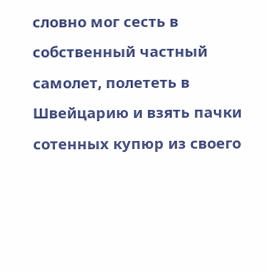словно мог сесть в собственный частный самолет, полететь в Швейцарию и взять пачки сотенных купюр из своего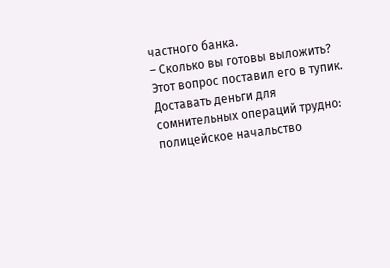частного банка.
– Сколько вы готовы выложить?
Этот вопрос поставил его в тупик. Доставать деньги для сомнительных операций трудно: полицейское начальство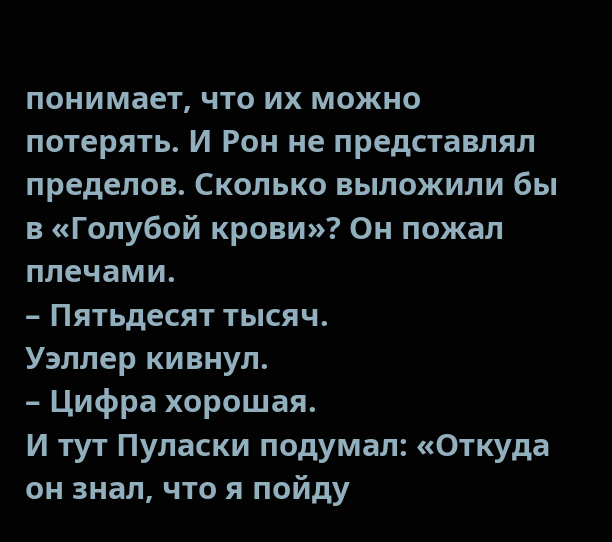понимает, что их можно потерять. И Рон не представлял пределов. Сколько выложили бы в «Голубой крови»? Он пожал плечами.
– Пятьдесят тысяч.
Уэллер кивнул.
– Цифра хорошая.
И тут Пуласки подумал: «Откуда он знал, что я пойду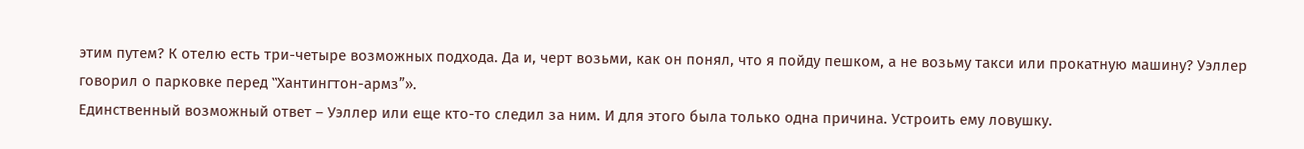этим путем? К отелю есть три-четыре возможных подхода. Да и, черт возьми, как он понял, что я пойду пешком, а не возьму такси или прокатную машину? Уэллер говорил о парковке перед ‟Хантингтон-армз”».
Единственный возможный ответ – Уэллер или еще кто-то следил за ним. И для этого была только одна причина. Устроить ему ловушку.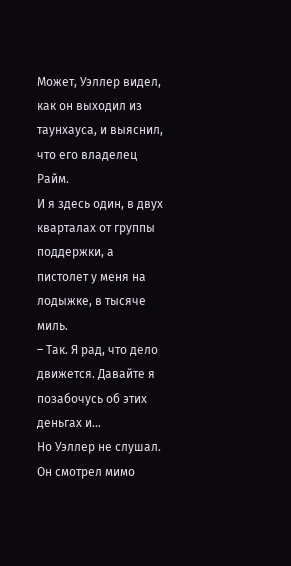Может, Уэллер видел, как он выходил из таунхауса, и выяснил, что его владелец Райм.
И я здесь один, в двух кварталах от группы поддержки, а пистолет у меня на лодыжке, в тысяче миль.
– Так. Я рад, что дело движется. Давайте я позабочусь об этих деньгах и…
Но Уэллер не слушал. Он смотрел мимо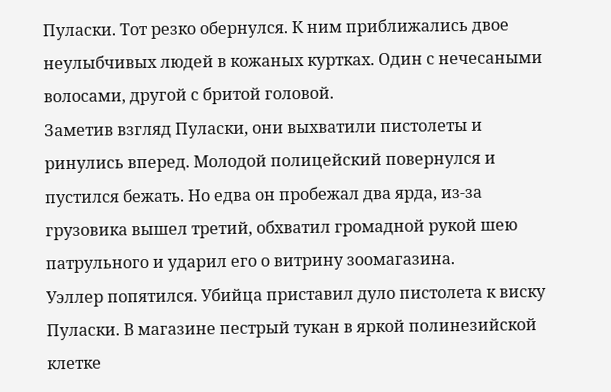Пуласки. Тот резко обернулся. К ним приближались двое неулыбчивых людей в кожаных куртках. Один с нечесаными волосами, другой с бритой головой.
Заметив взгляд Пуласки, они выхватили пистолеты и ринулись вперед. Молодой полицейский повернулся и пустился бежать. Но едва он пробежал два ярда, из-за грузовика вышел третий, обхватил громадной рукой шею патрульного и ударил его о витрину зоомагазина.
Уэллер попятился. Убийца приставил дуло пистолета к виску Пуласки. В магазине пестрый тукан в яркой полинезийской клетке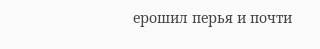ерошил перья и почти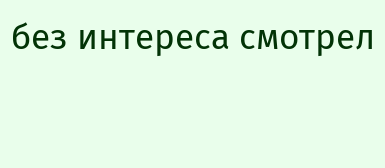без интереса смотрел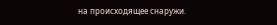на происходящее снаружи.